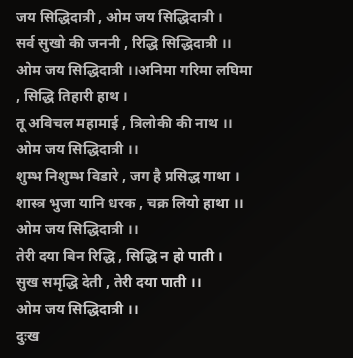जय सिद्धिदात्री , ओम जय सिद्धिदात्री ।
सर्व सुखो की जननी , रिद्धि सिद्धिदात्री ।।
ओम जय सिद्धिदात्री ।।अनिमा गरिमा लघिमा , सिद्धि तिहारी हाथ ।
तू अविचल महामाई , त्रिलोकी की नाथ ।।
ओम जय सिद्धिदात्री ।।
शुम्भ निशुम्भ विडारे , जग है प्रसिद्ध गाथा ।
शास्त्र भुजा यानि धरक , चक्र लियो हाथा ।।
ओम जय सिद्धिदात्री ।।
तेरी दया बिन रिद्धि , सिद्धि न हो पाती ।
सुख समृद्धि देती , तेरी दया पाती ।।
ओम जय सिद्धिदात्री ।।
दुःख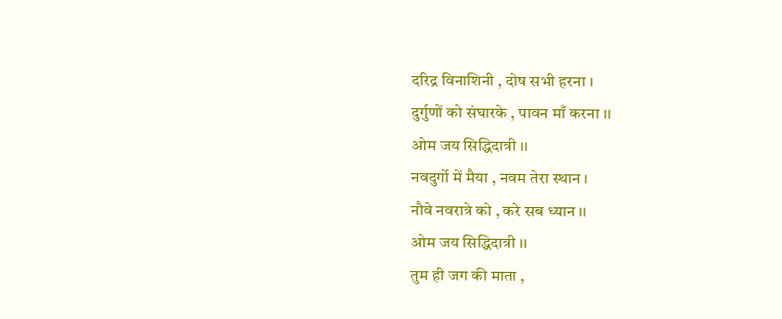दरिद्र विनाशिनी , दोष सभी हरना ।
दुर्गुणों को संघारके , पावन माँ करना ।।
ओम जय सिद्धिदात्री ।।
नवदुर्गो में मैया , नवम तेरा स्थान ।
नौवे नवरात्रे को , करे सब ध्यान ।।
ओम जय सिद्धिदात्री ।।
तुम ही जग की माता ,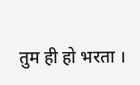तुम ही हो भरता ।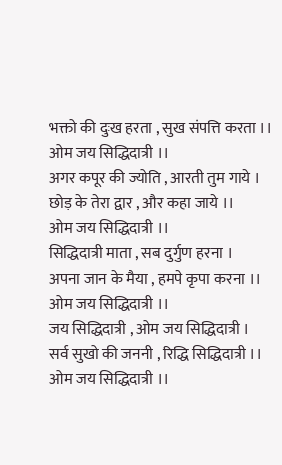भक्तो की दुःख हरता , सुख संपत्ति करता ।।
ओम जय सिद्धिदात्री ।।
अगर कपूर की ज्योति , आरती तुम गाये ।
छोड़ के तेरा द्वार , और कहा जाये ।।
ओम जय सिद्धिदात्री ।।
सिद्धिदात्री माता , सब दुर्गुण हरना ।
अपना जान के मैया , हमपे कृपा करना ।।
ओम जय सिद्धिदात्री ।।
जय सिद्धिदात्री , ओम जय सिद्धिदात्री ।
सर्व सुखो की जननी , रिद्धि सिद्धिदात्री ।।
ओम जय सिद्धिदात्री ।।